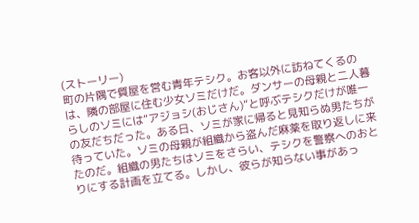(ストーリー)
町の片隅で質屋を営む青年テシク。お客以外に訪ねてくるのは、隣の部屋に住む少女ソミだけだ。ダンサーの母親と二人暮らしのソミには“アジョシ(おじさん)”と呼ぶテシクだけが唯一の友だちだった。ある日、ソミが家に帰ると見知らぬ男たちが待っていた。ソミの母親が組織から盗んだ麻薬を取り返しに来たのだ。組織の男たちはソミをさらい、テシクを警察へのおとりにする計画を立てる。しかし、彼らが知らない事があっ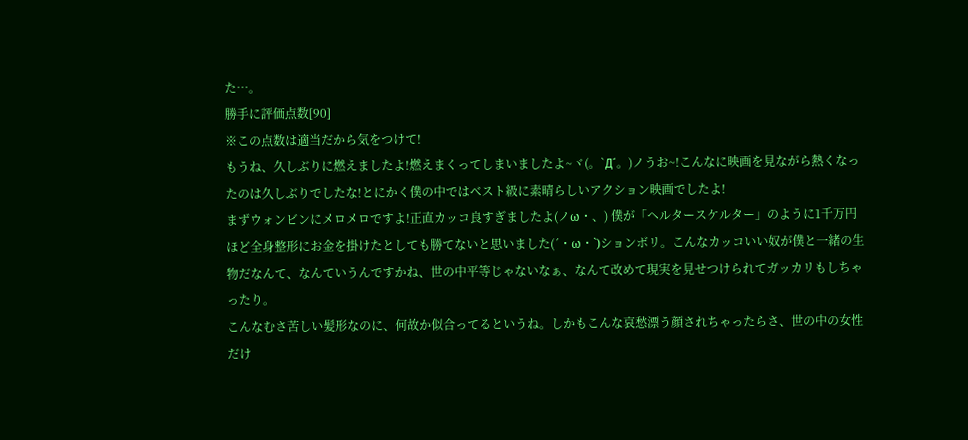た…。
勝手に評価点数[90]
※この点数は適当だから気をつけて!
もうね、久しぶりに燃えましたよ!燃えまくってしまいましたよ~ヾ(。`Д´。)ノうお~!こんなに映画を見ながら熱くなったのは久しぶりでしたな!とにかく僕の中ではベスト級に素晴らしいアクション映画でしたよ!
まずウォンビンにメロメロですよ!正直カッコ良すぎましたよ(ノω・、) 僕が「ヘルタースケルター」のように1千万円ほど全身整形にお金を掛けたとしても勝てないと思いました(´・ω・`)ションボリ。こんなカッコいい奴が僕と一緒の生物だなんて、なんていうんですかね、世の中平等じゃないなぁ、なんて改めて現実を見せつけられてガッカリもしちゃったり。
こんなむさ苦しい髪形なのに、何故か似合ってるというね。しかもこんな哀愁漂う顔されちゃったらさ、世の中の女性だけ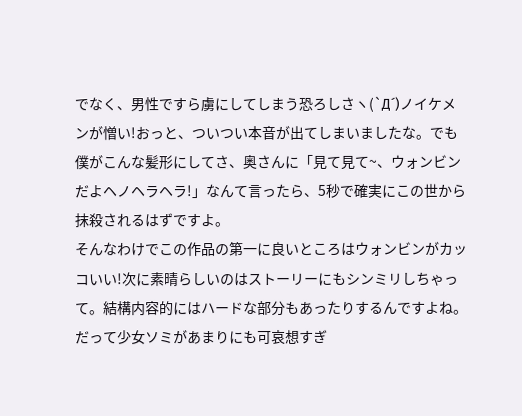でなく、男性ですら虜にしてしまう恐ろしさヽ(`Д´)ノイケメンが憎い!おっと、ついつい本音が出てしまいましたな。でも僕がこんな髪形にしてさ、奥さんに「見て見て~、ウォンビンだよヘノヘラヘラ!」なんて言ったら、5秒で確実にこの世から抹殺されるはずですよ。
そんなわけでこの作品の第一に良いところはウォンビンがカッコいい!次に素晴らしいのはストーリーにもシンミリしちゃって。結構内容的にはハードな部分もあったりするんですよね。だって少女ソミがあまりにも可哀想すぎ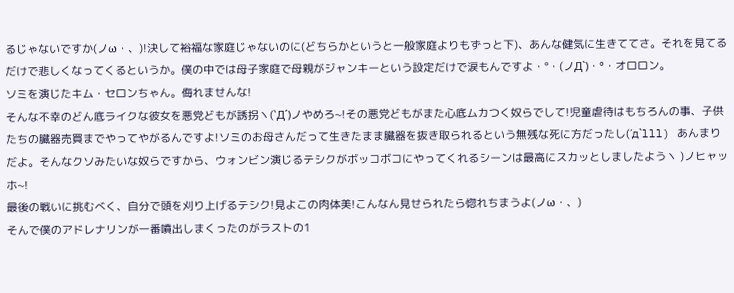るじゃないですか(ノω・、)!決して裕福な家庭じゃないのに(どちらかというと一般家庭よりもずっと下)、あんな健気に生きててさ。それを見てるだけで悲しくなってくるというか。僕の中では母子家庭で母親がジャンキーという設定だけで涙もんですよ・°・(ノД`)・°・オロロン。
ソミを演じたキム・セロンちゃん。侮れませんな!
そんな不幸のどん底ライクな彼女を悪党どもが誘拐ヽ(`Д´)ノやめろ~!その悪党どもがまた心底ムカつく奴らでして!児童虐待はもちろんの事、子供たちの臓器売買までやってやがるんですよ!ソミのお母さんだって生きたまま臓器を抜き取られるという無残な死に方だったし(´д`lll) あんまりだよ。そんなクソみたいな奴らですから、ウォンビン演じるテシクがボッコボコにやってくれるシーンは最高にスカッとしましたようヽ )ノヒャッホ~!
最後の戦いに挑むべく、自分で頭を刈り上げるテシク!見よこの肉体美!こんなん見せられたら惚れちまうよ(ノω・、)
そんで僕のアドレナリンが一番噴出しまくったのがラストの1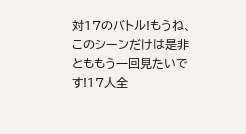対17のバトル!もうね、このシーンだけは是非とももう一回見たいです!17人全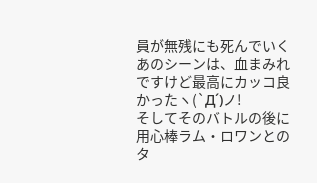員が無残にも死んでいくあのシーンは、血まみれですけど最高にカッコ良かったヽ(`Д´)ノ!
そしてそのバトルの後に用心棒ラム・ロワンとのタ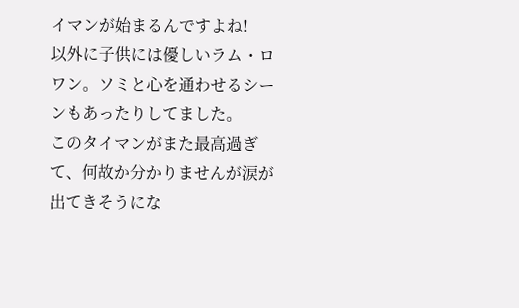イマンが始まるんですよね!
以外に子供には優しいラム・ロワン。ソミと心を通わせるシーンもあったりしてました。
このタイマンがまた最高過ぎて、何故か分かりませんが涙が出てきそうにな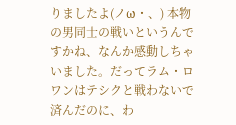りましたよ(ノω・、) 本物の男同士の戦いというんですかね、なんか感動しちゃいました。だってラム・ロワンはテシクと戦わないで済んだのに、わ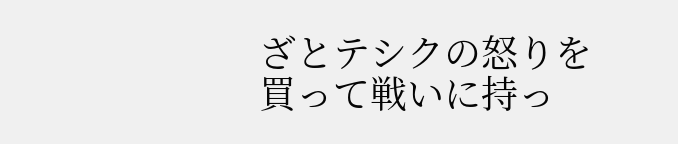ざとテシクの怒りを買って戦いに持っ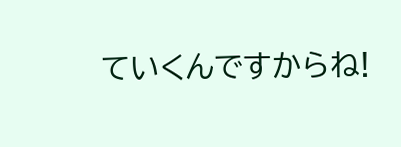ていくんですからね!